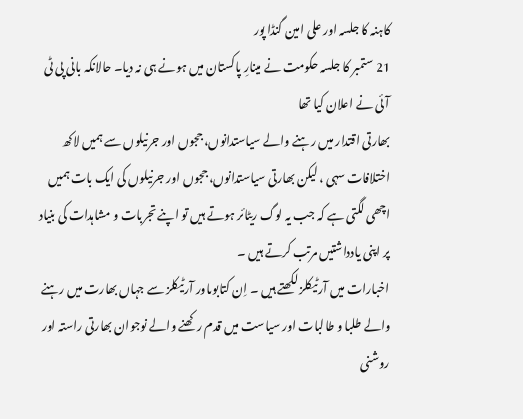کاہنہ کا جلسہ اور علی امین گنڈا پور
21 ستمبر کا جلسہ حکومت نے مینارِ پاکستان میں ہونے ہی نہ دیا۔ حالانکہ بانی پی ٹی آئی نے اعلان کیا تھا
بھارتی اقتدار میں رہنے والے سیاستدانوں، ججوں اور جرنیلوں سے ہمیں لاکھ اختلافات سہی ، لیکن بھارتی سیاستدانوں، ججوں اور جرنیلوں کی ایک بات ہمیں اچھی لگتی ہے کہ جب یہ لوگ ریٹائر ہوتے ہیں تو اپنے تجربات و مشاہدات کی بنیاد پر اپنی یادداشتیں مرتب کرتے ہیں ۔
اخبارات میں آرٹیکلز لکھتے ہیں ۔ اِن کتابوںاور آرٹیکلز سے جہاں بھارت میں رہنے والے طلبا و طالبات اور سیاست میں قدم رکھنے والے نوجوان بھارتی راستہ اور روشنی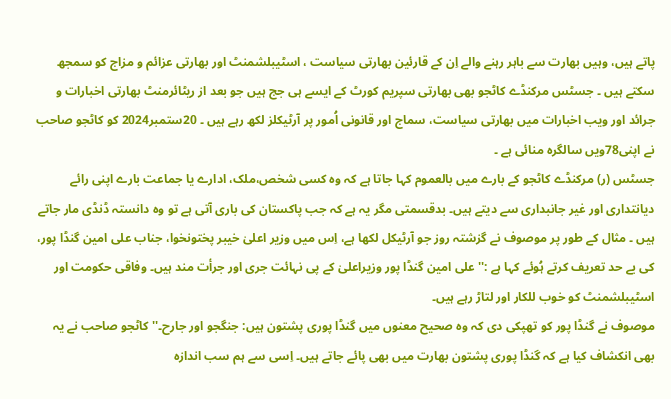پاتے ہیں، وہیں بھارت سے باہر رہنے والے اِن کے قارئین بھارتی سیاست ، اسٹیبلشمنٹ اور بھارتی عزائم و مزاج کو سمجھ سکتے ہیں ۔ جسٹس مرکنڈے کاٹجو بھی بھارتی سپریم کورٹ کے ایسے ہی جج ہیں جو بعد از ریٹائرمنٹ بھارتی اخبارات و جرائد اور ویب اخبارات میں بھارتی سیاست، سماج اور قانونی اُمور پر آرٹیکلز لکھ رہے ہیں ۔ 20ستمبر2024 کو کاٹجو صاحب نے اپنی78ویں سالگرہ منائی ہے ۔
جسٹس (ر) مرکنڈے کاٹجو کے بارے میں بالعموم کہا جاتا ہے کہ وہ کسی شخص،ملک، ادارے یا جماعت بارے اپنی رائے دیانتداری اور غیر جانبداری سے دیتے ہیں۔ بدقسمتی مگر یہ ہے کہ جب پاکستان کی باری آتی ہے تو وہ دانستہ ڈنڈی مار جاتے ہیں ۔ مثال کے طور پر موصوف نے گزشتہ روز جو آرٹیکل لکھا ہے، اِس میں وزیر اعلیٰ خیبر پختونخوا، جناب علی امین گنڈا پور، کی بے حد تعریف کرتے ہُوئے کہا ہے :'' علی امین گنڈا پور وزیراعلیٰ کے پی نہائت جری اور جرأت مند ہیں۔ وفاقی حکومت اور اسٹیبلشمنٹ کو خوب للکار اور لتاڑ رہے ہیں۔
موصوف نے گنڈا پور کو تھپکی دی کہ وہ صحیح معنوں میں گنڈا پوری پشتون ہیں: جنگجو اور جارح۔'' کاٹجو صاحب نے یہ بھی انکشاف کیا ہے کہ گنڈا پوری پشتون بھارت میں بھی پائے جاتے ہیں۔ اِسی سے ہم سب اندازہ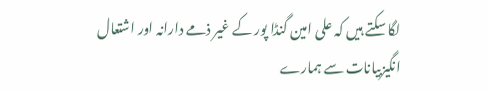لگا سکتے ہیں کہ علی امین گنڈا پور کے غیر ذمے دارانہ اور اشتعال انگیزبیانات سے ہمارے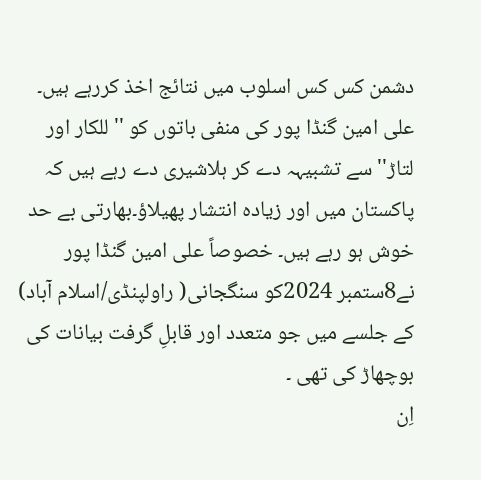دشمن کس کس اسلوب میں نتائج اخذ کررہے ہیں۔ علی امین گنڈا پور کی منفی باتوں کو ''للکار اور لتاڑ'' سے تشبیہہ دے کر ہلاشیری دے رہے ہیں کہ پاکستان میں اور زیادہ انتشار پھیلاؤ۔بھارتی بے حد خوش ہو رہے ہیں۔ خصوصاً علی امین گنڈا پور نے8ستمبر 2024کو سنگجانی( راولپنڈی/اسلام آباد) کے جلسے میں جو متعدد اور قابلِ گرفت بیانات کی بوچھاڑ کی تھی ۔
اِن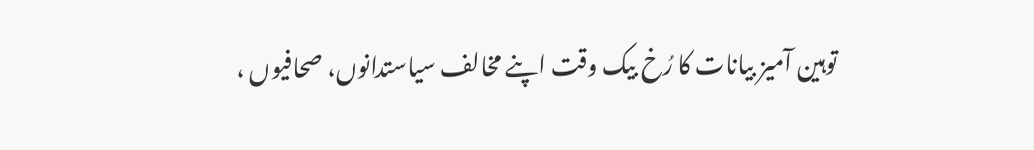توہین آمیز بیانات کا رُخ بیک وقت اپنے مخالف سیاستدانوں، صحافیوں ،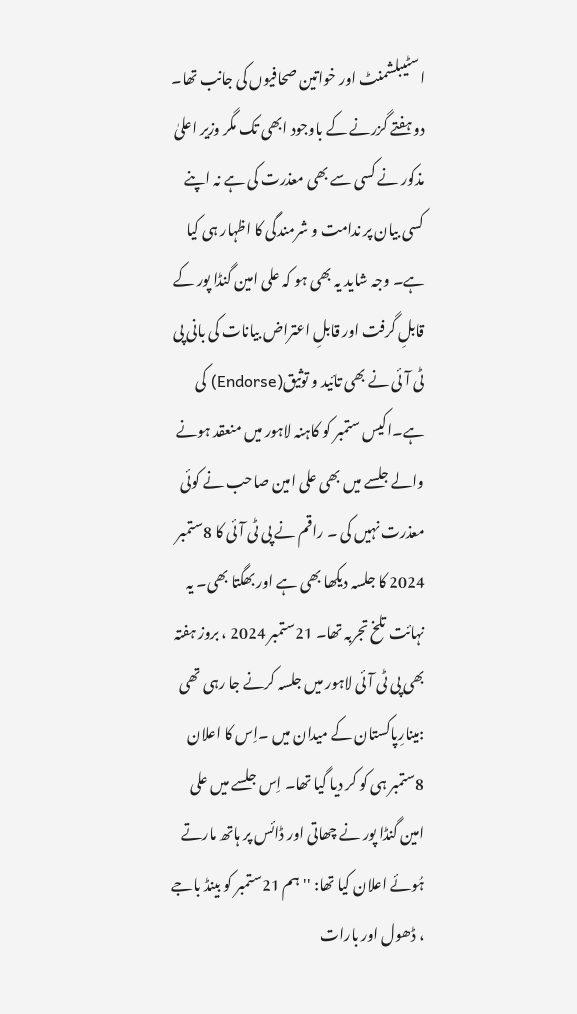اسٹیبلشمنٹ اور خواتین صحافیوں کی جانب تھا۔ دو ہفتے گزرنے کے باوجود ابھی تک مگر وزیر اعلیٰ مذکور نے کسی سے بھی معذرت کی ہے نہ اپنے کسی بیان پر ندامت و شرمندگی کا اظہار ہی کیا ہے۔ وجہ شاید یہ بھی ہو کہ علی امین گنڈا پور کے قابلِ گرفت اور قابلِ اعتراض بیانات کی بانی پی ٹی آئی نے بھی تائید و توثیق(Endorse) کی ہے۔اکیس ستمبر کو کاہنہ لاہور میں منعقد ہونے والے جلسے میں بھی علی امین صاحب نے کوئی معذرت نہیں کی ۔ راقم نے پی ٹی آئی کا 8ستمبر 2024 کا جلسہ دیکھا بھی ہے اور بھگتا بھی۔ یہ نہائت تلخ تجربہ تھا۔ 21ستمبر 2024 ، بروز ہفتہ بھی پی ٹی آئی لاہور میں جلسہ کرنے جا رہی تھی :مینارِپاکستان کے میدان میں ۔اِس کا اعلان 8ستمبر ہی کو کر دیا گیا تھا۔ اِس جلسے میں علی امین گنڈا پور نے چھاتی اور ڈائس پر ہاتھ مارتے ہُوئے اعلان کیا تھا: ''ہم 21ستمبر کو بینڈ باجے ، ڈھول اور بارات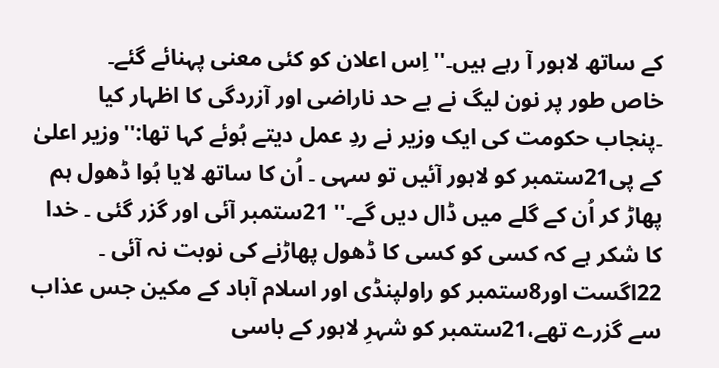کے ساتھ لاہور آ رہے ہیں۔'' اِس اعلان کو کئی معنی پہنائے گئے۔
خاص طور پر نون لیگ نے بے حد ناراضی اور آزردگی کا اظہار کیا ۔پنجاب حکومت کی ایک وزیر نے ردِ عمل دیتے ہُوئے کہا تھا:''وزیر اعلیٰ کے پی21ستمبر کو لاہور آئیں تو سہی ۔ اُن کا ساتھ لایا ہُوا ڈھول ہم پھاڑ کر اُن کے گلے میں ڈال دیں گے۔'' 21ستمبر آئی اور گزر گئی ۔ خدا کا شکر ہے کہ کسی کو کسی کا ڈھول پھاڑنے کی نوبت نہ آئی ۔ 22اگست اور8ستمبر کو راولپنڈی اور اسلام آباد کے مکین جس عذاب سے گزرے تھے،21ستمبر کو شہرِ لاہور کے باسی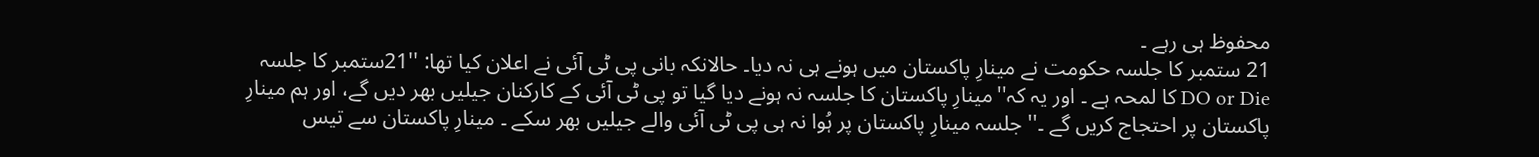محفوظ ہی رہے ۔
21 ستمبر کا جلسہ حکومت نے مینارِ پاکستان میں ہونے ہی نہ دیا۔ حالانکہ بانی پی ٹی آئی نے اعلان کیا تھا: ''21ستمبر کا جلسہ DO or Die کا لمحہ ہے ۔ اور یہ کہ''مینارِ پاکستان کا جلسہ نہ ہونے دیا گیا تو پی ٹی آئی کے کارکنان جیلیں بھر دیں گے، اور ہم مینارِ پاکستان پر احتجاج کریں گے ۔'' جلسہ مینارِ پاکستان پر ہُوا نہ ہی پی ٹی آئی والے جیلیں بھر سکے ۔ مینارِ پاکستان سے تیس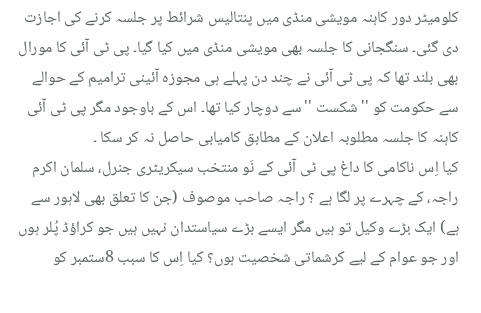کلومیٹر دور کاہنہ مویشی منڈی میں پنتالیس شرائط پر جلسہ کرنے کی اجازت دی گئی۔ سنگجانی کا جلسہ بھی مویشی منڈی میں کیا گیا۔ پی ٹی آئی کا مورال بھی بلند تھا کہ پی ٹی آئی نے چند دن پہلے ہی مجوزہ آئینی ترامیم کے حوالے سے حکومت کو '' شکست ''سے دوچار کیا تھا۔ اس کے باوجود مگر پی ٹی آئی کاہنہ کا جلسہ مطلوبہ اعلان کے مطابق کامیابی حاصل نہ کر سکا ۔
کیا اِس ناکامی کا داغ پی ٹی آئی کے نَو منتخب سیکریٹری جنرل، سلمان اکرم راجہ، کے چہرے پر لگا ہے ؟ راجہ صاحب موصوف (جن کا تعلق بھی لاہور سے ہے) ایک بڑے وکیل تو ہیں مگر ایسے بڑے سیاستدان نہیں ہیں جو کراؤڈ پُلر ہوں اور جو عوام کے لیے کرشماتی شخصیت ہوں؟ کیا اِس کا سبب 8ستمبر کو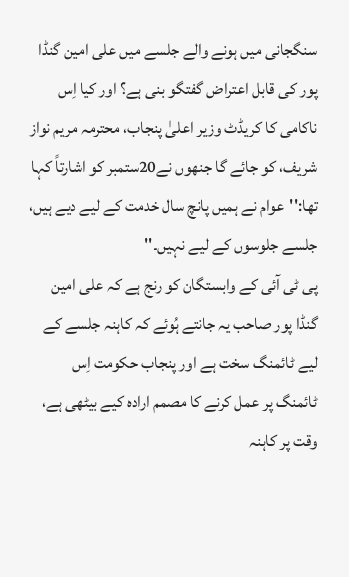سنگجانی میں ہونے والے جلسے میں علی امین گنڈا پور کی قابل اعتراض گفتگو بنی ہے؟ اور کیا اِس ناکامی کا کریڈٹ وزیر اعلیٰ پنجاب، محترمہ مریم نواز شریف، کو جائے گا جنھوں نے20ستمبر کو اشارتاً کہا تھا:''عوام نے ہمیں پانچ سال خدمت کے لیے دیے ہیں، جلسے جلوسوں کے لیے نہیں۔''
پی ٹی آئی کے وابستگان کو رنج ہے کہ علی امین گنڈا پور صاحب یہ جانتے ہُوئے کہ کاہنہ جلسے کے لیے ٹائمنگ سخت ہے اور پنجاب حکومت اِس ٹائمنگ پر عمل کرنے کا مصمم ارادہ کیے بیٹھی ہے، وقت پر کاہنہ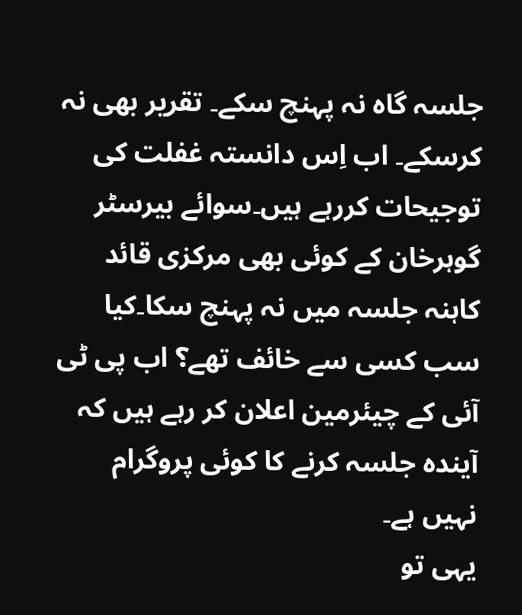جلسہ گاہ نہ پہنچ سکے۔ تقریر بھی نہ کرسکے۔ اب اِس دانستہ غفلت کی توجیحات کررہے ہیں۔سوائے بیرسٹر گوہرخان کے کوئی بھی مرکزی قائد کاہنہ جلسہ میں نہ پہنچ سکا۔کیا سب کسی سے خائف تھے؟ اب پی ٹی آئی کے چیئرمین اعلان کر رہے ہیں کہ آیندہ جلسہ کرنے کا کوئی پروگرام نہیں ہے۔
یہی تو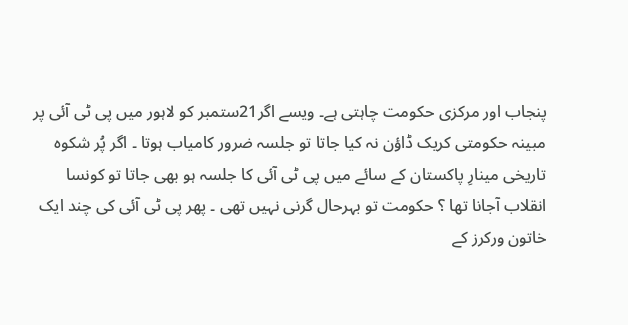پنجاب اور مرکزی حکومت چاہتی ہے۔ ویسے اگر21ستمبر کو لاہور میں پی ٹی آئی پر مبینہ حکومتی کریک ڈاؤن نہ کیا جاتا تو جلسہ ضرور کامیاب ہوتا ۔ اگر پُر شکوہ تاریخی مینارِ پاکستان کے سائے میں پی ٹی آئی کا جلسہ ہو بھی جاتا تو کونسا انقلاب آجانا تھا ؟ حکومت تو بہرحال گرنی نہیں تھی ۔ پھر پی ٹی آئی کی چند ایک خاتون ورکرز کے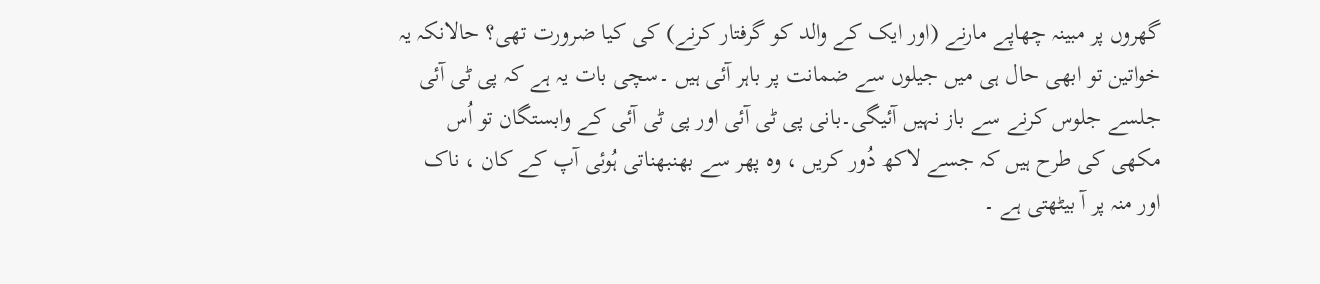گھروں پر مبینہ چھاپے مارنے (اور ایک کے والد کو گرفتار کرنے) کی کیا ضرورت تھی؟ حالانکہ یہ خواتین تو ابھی حال ہی میں جیلوں سے ضمانت پر باہر آئی ہیں ۔سچی بات یہ ہے کہ پی ٹی آئی جلسے جلوس کرنے سے باز نہیں آئیگی۔بانی پی ٹی آئی اور پی ٹی آئی کے وابستگان تو اُس مکھی کی طرح ہیں کہ جسے لاکھ دُور کریں ، وہ پھر سے بھنبھناتی ہُوئی آپ کے کان ، ناک اور منہ پر آ بیٹھتی ہے ۔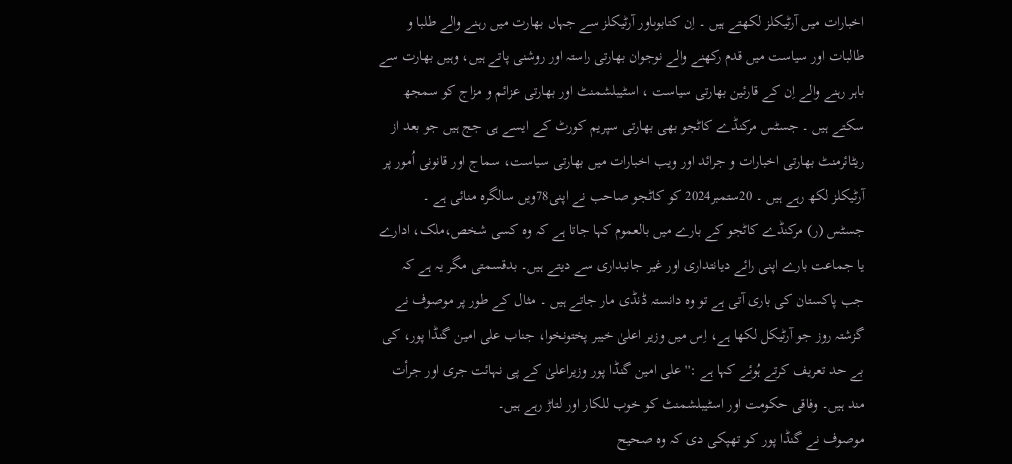اخبارات میں آرٹیکلز لکھتے ہیں ۔ اِن کتابوںاور آرٹیکلز سے جہاں بھارت میں رہنے والے طلبا و طالبات اور سیاست میں قدم رکھنے والے نوجوان بھارتی راستہ اور روشنی پاتے ہیں، وہیں بھارت سے باہر رہنے والے اِن کے قارئین بھارتی سیاست ، اسٹیبلشمنٹ اور بھارتی عزائم و مزاج کو سمجھ سکتے ہیں ۔ جسٹس مرکنڈے کاٹجو بھی بھارتی سپریم کورٹ کے ایسے ہی جج ہیں جو بعد از ریٹائرمنٹ بھارتی اخبارات و جرائد اور ویب اخبارات میں بھارتی سیاست، سماج اور قانونی اُمور پر آرٹیکلز لکھ رہے ہیں ۔ 20ستمبر2024 کو کاٹجو صاحب نے اپنی78ویں سالگرہ منائی ہے ۔
جسٹس (ر) مرکنڈے کاٹجو کے بارے میں بالعموم کہا جاتا ہے کہ وہ کسی شخص،ملک، ادارے یا جماعت بارے اپنی رائے دیانتداری اور غیر جانبداری سے دیتے ہیں۔ بدقسمتی مگر یہ ہے کہ جب پاکستان کی باری آتی ہے تو وہ دانستہ ڈنڈی مار جاتے ہیں ۔ مثال کے طور پر موصوف نے گزشتہ روز جو آرٹیکل لکھا ہے، اِس میں وزیر اعلیٰ خیبر پختونخوا، جناب علی امین گنڈا پور، کی بے حد تعریف کرتے ہُوئے کہا ہے :'' علی امین گنڈا پور وزیراعلیٰ کے پی نہائت جری اور جرأت مند ہیں۔ وفاقی حکومت اور اسٹیبلشمنٹ کو خوب للکار اور لتاڑ رہے ہیں۔
موصوف نے گنڈا پور کو تھپکی دی کہ وہ صحیح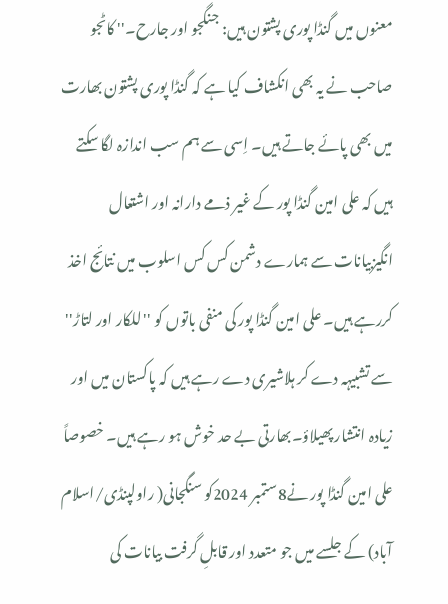معنوں میں گنڈا پوری پشتون ہیں: جنگجو اور جارح۔'' کاٹجو صاحب نے یہ بھی انکشاف کیا ہے کہ گنڈا پوری پشتون بھارت میں بھی پائے جاتے ہیں۔ اِسی سے ہم سب اندازہ لگا سکتے ہیں کہ علی امین گنڈا پور کے غیر ذمے دارانہ اور اشتعال انگیزبیانات سے ہمارے دشمن کس کس اسلوب میں نتائج اخذ کررہے ہیں۔ علی امین گنڈا پور کی منفی باتوں کو ''للکار اور لتاڑ'' سے تشبیہہ دے کر ہلاشیری دے رہے ہیں کہ پاکستان میں اور زیادہ انتشار پھیلاؤ۔بھارتی بے حد خوش ہو رہے ہیں۔ خصوصاً علی امین گنڈا پور نے8ستمبر 2024کو سنگجانی( راولپنڈی/اسلام آباد) کے جلسے میں جو متعدد اور قابلِ گرفت بیانات کی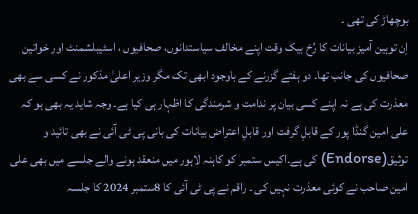بوچھاڑ کی تھی ۔
اِن توہین آمیز بیانات کا رُخ بیک وقت اپنے مخالف سیاستدانوں، صحافیوں ، اسٹیبلشمنٹ اور خواتین صحافیوں کی جانب تھا۔ دو ہفتے گزرنے کے باوجود ابھی تک مگر وزیر اعلیٰ مذکور نے کسی سے بھی معذرت کی ہے نہ اپنے کسی بیان پر ندامت و شرمندگی کا اظہار ہی کیا ہے۔ وجہ شاید یہ بھی ہو کہ علی امین گنڈا پور کے قابلِ گرفت اور قابلِ اعتراض بیانات کی بانی پی ٹی آئی نے بھی تائید و توثیق(Endorse) کی ہے۔اکیس ستمبر کو کاہنہ لاہور میں منعقد ہونے والے جلسے میں بھی علی امین صاحب نے کوئی معذرت نہیں کی ۔ راقم نے پی ٹی آئی کا 8ستمبر 2024 کا جلسہ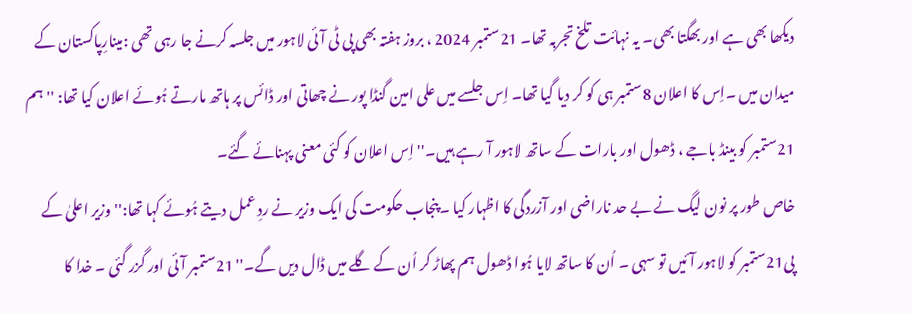دیکھا بھی ہے اور بھگتا بھی۔ یہ نہائت تلخ تجربہ تھا۔ 21ستمبر 2024 ، بروز ہفتہ بھی پی ٹی آئی لاہور میں جلسہ کرنے جا رہی تھی :مینارِپاکستان کے میدان میں ۔اِس کا اعلان 8ستمبر ہی کو کر دیا گیا تھا۔ اِس جلسے میں علی امین گنڈا پور نے چھاتی اور ڈائس پر ہاتھ مارتے ہُوئے اعلان کیا تھا: ''ہم 21ستمبر کو بینڈ باجے ، ڈھول اور بارات کے ساتھ لاہور آ رہے ہیں۔'' اِس اعلان کو کئی معنی پہنائے گئے۔
خاص طور پر نون لیگ نے بے حد ناراضی اور آزردگی کا اظہار کیا ۔پنجاب حکومت کی ایک وزیر نے ردِ عمل دیتے ہُوئے کہا تھا:''وزیر اعلیٰ کے پی21ستمبر کو لاہور آئیں تو سہی ۔ اُن کا ساتھ لایا ہُوا ڈھول ہم پھاڑ کر اُن کے گلے میں ڈال دیں گے۔'' 21ستمبر آئی اور گزر گئی ۔ خدا کا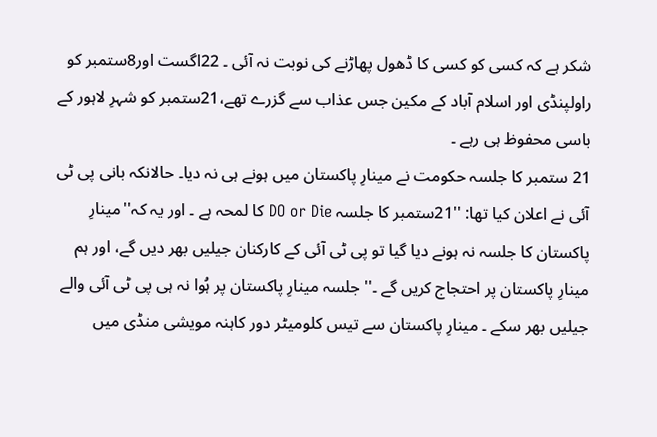شکر ہے کہ کسی کو کسی کا ڈھول پھاڑنے کی نوبت نہ آئی ۔ 22اگست اور8ستمبر کو راولپنڈی اور اسلام آباد کے مکین جس عذاب سے گزرے تھے،21ستمبر کو شہرِ لاہور کے باسی محفوظ ہی رہے ۔
21 ستمبر کا جلسہ حکومت نے مینارِ پاکستان میں ہونے ہی نہ دیا۔ حالانکہ بانی پی ٹی آئی نے اعلان کیا تھا: ''21ستمبر کا جلسہ DO or Die کا لمحہ ہے ۔ اور یہ کہ''مینارِ پاکستان کا جلسہ نہ ہونے دیا گیا تو پی ٹی آئی کے کارکنان جیلیں بھر دیں گے، اور ہم مینارِ پاکستان پر احتجاج کریں گے ۔'' جلسہ مینارِ پاکستان پر ہُوا نہ ہی پی ٹی آئی والے جیلیں بھر سکے ۔ مینارِ پاکستان سے تیس کلومیٹر دور کاہنہ مویشی منڈی میں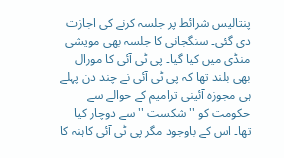پنتالیس شرائط پر جلسہ کرنے کی اجازت دی گئی۔ سنگجانی کا جلسہ بھی مویشی منڈی میں کیا گیا۔ پی ٹی آئی کا مورال بھی بلند تھا کہ پی ٹی آئی نے چند دن پہلے ہی مجوزہ آئینی ترامیم کے حوالے سے حکومت کو '' شکست ''سے دوچار کیا تھا۔ اس کے باوجود مگر پی ٹی آئی کاہنہ کا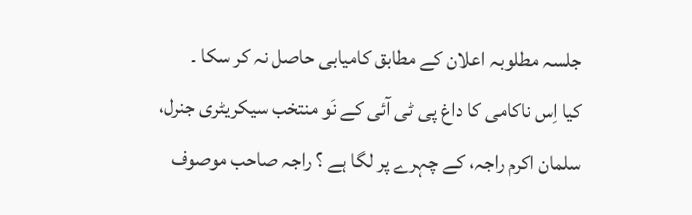جلسہ مطلوبہ اعلان کے مطابق کامیابی حاصل نہ کر سکا ۔
کیا اِس ناکامی کا داغ پی ٹی آئی کے نَو منتخب سیکریٹری جنرل، سلمان اکرم راجہ، کے چہرے پر لگا ہے ؟ راجہ صاحب موصوف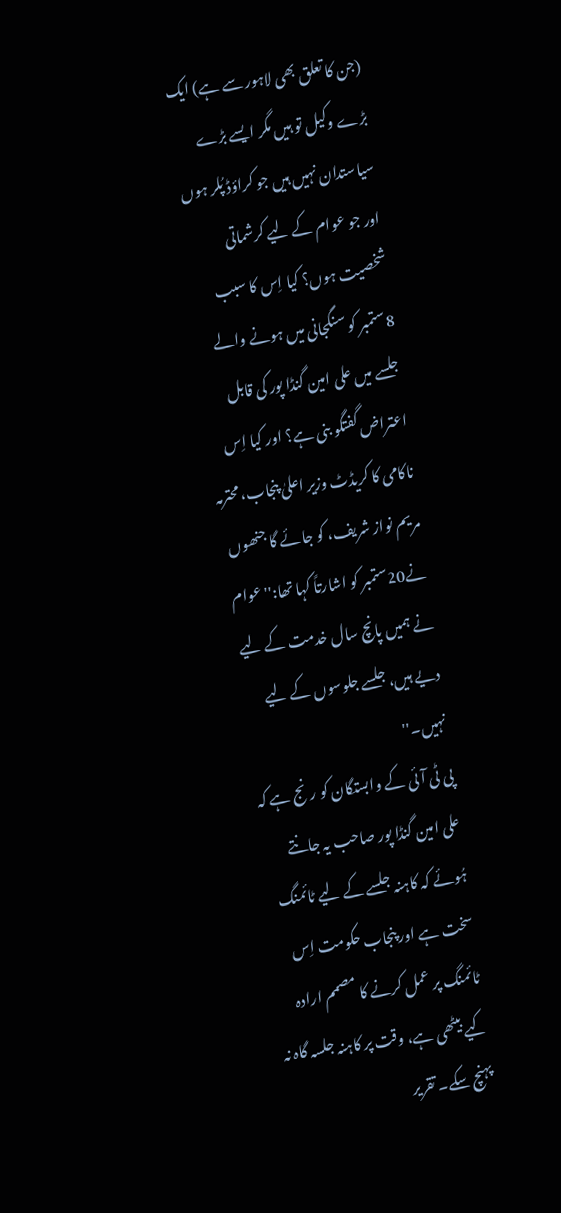(جن کا تعلق بھی لاہور سے ہے) ایک بڑے وکیل تو ہیں مگر ایسے بڑے سیاستدان نہیں ہیں جو کراؤڈ پُلر ہوں اور جو عوام کے لیے کرشماتی شخصیت ہوں؟ کیا اِس کا سبب 8ستمبر کو سنگجانی میں ہونے والے جلسے میں علی امین گنڈا پور کی قابل اعتراض گفتگو بنی ہے؟ اور کیا اِس ناکامی کا کریڈٹ وزیر اعلیٰ پنجاب، محترمہ مریم نواز شریف، کو جائے گا جنھوں نے20ستمبر کو اشارتاً کہا تھا:''عوام نے ہمیں پانچ سال خدمت کے لیے دیے ہیں، جلسے جلوسوں کے لیے نہیں۔''
پی ٹی آئی کے وابستگان کو رنج ہے کہ علی امین گنڈا پور صاحب یہ جانتے ہُوئے کہ کاہنہ جلسے کے لیے ٹائمنگ سخت ہے اور پنجاب حکومت اِس ٹائمنگ پر عمل کرنے کا مصمم ارادہ کیے بیٹھی ہے، وقت پر کاہنہ جلسہ گاہ نہ پہنچ سکے۔ تقریر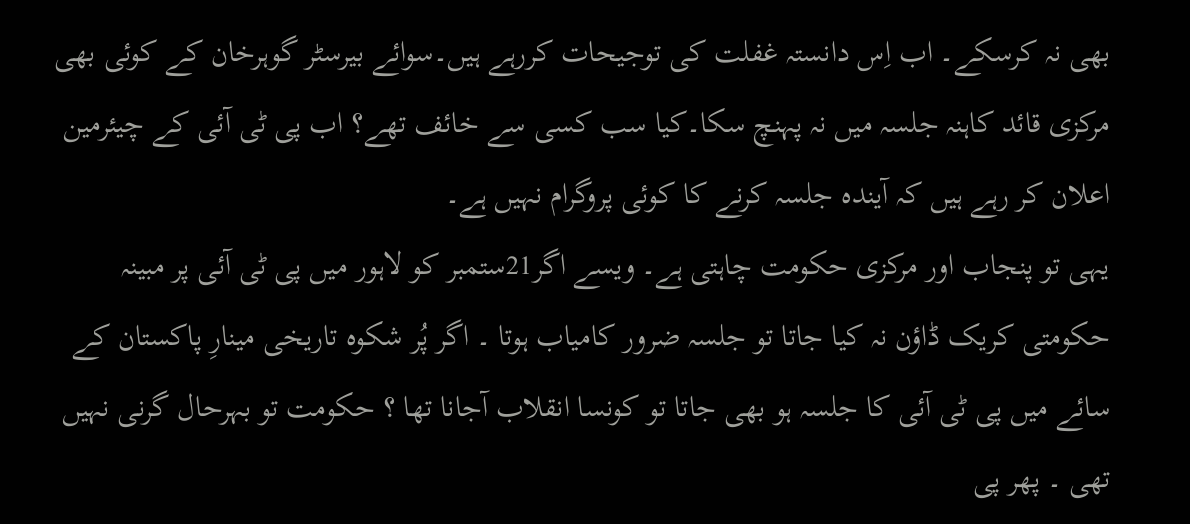بھی نہ کرسکے۔ اب اِس دانستہ غفلت کی توجیحات کررہے ہیں۔سوائے بیرسٹر گوہرخان کے کوئی بھی مرکزی قائد کاہنہ جلسہ میں نہ پہنچ سکا۔کیا سب کسی سے خائف تھے؟ اب پی ٹی آئی کے چیئرمین اعلان کر رہے ہیں کہ آیندہ جلسہ کرنے کا کوئی پروگرام نہیں ہے۔
یہی تو پنجاب اور مرکزی حکومت چاہتی ہے۔ ویسے اگر21ستمبر کو لاہور میں پی ٹی آئی پر مبینہ حکومتی کریک ڈاؤن نہ کیا جاتا تو جلسہ ضرور کامیاب ہوتا ۔ اگر پُر شکوہ تاریخی مینارِ پاکستان کے سائے میں پی ٹی آئی کا جلسہ ہو بھی جاتا تو کونسا انقلاب آجانا تھا ؟ حکومت تو بہرحال گرنی نہیں تھی ۔ پھر پی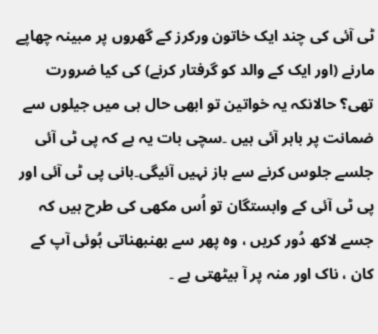ٹی آئی کی چند ایک خاتون ورکرز کے گھروں پر مبینہ چھاپے مارنے (اور ایک کے والد کو گرفتار کرنے) کی کیا ضرورت تھی؟ حالانکہ یہ خواتین تو ابھی حال ہی میں جیلوں سے ضمانت پر باہر آئی ہیں ۔سچی بات یہ ہے کہ پی ٹی آئی جلسے جلوس کرنے سے باز نہیں آئیگی۔بانی پی ٹی آئی اور پی ٹی آئی کے وابستگان تو اُس مکھی کی طرح ہیں کہ جسے لاکھ دُور کریں ، وہ پھر سے بھنبھناتی ہُوئی آپ کے کان ، ناک اور منہ پر آ بیٹھتی ہے ۔